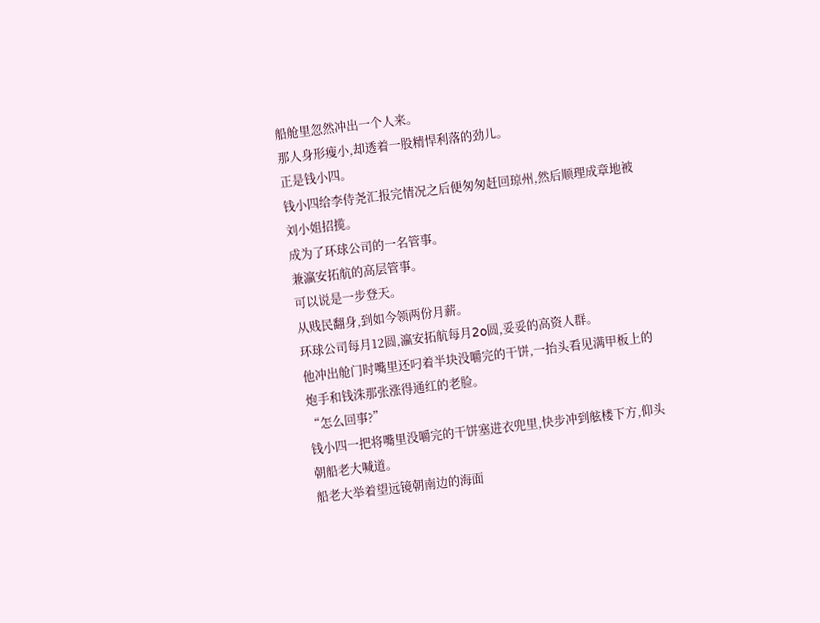船舱里忽然冲出一个人来。
那人身形瘦小,却透着一股精悍利落的劲儿。
正是钱小四。
钱小四给李侍尧汇报完情况之后便匆匆赶回琼州,然后顺理成章地被刘小姐招揽。
成为了环球公司的一名管事。
兼瀛安拓航的高层管事。
可以说是一步登天。
从贱民翻身,到如今领两份月薪。
环球公司每月12圆,瀛安拓航每月2o圆,妥妥的高资人群。
他冲出舱门时嘴里还叼着半块没嚼完的干饼,一抬头看见满甲板上的炮手和钱洙那张涨得通红的老脸。
“怎么回事?”
钱小四一把将嘴里没嚼完的干饼塞进衣兜里,快步冲到舷楼下方,仰头朝船老大喊道。
船老大举着望远镜朝南边的海面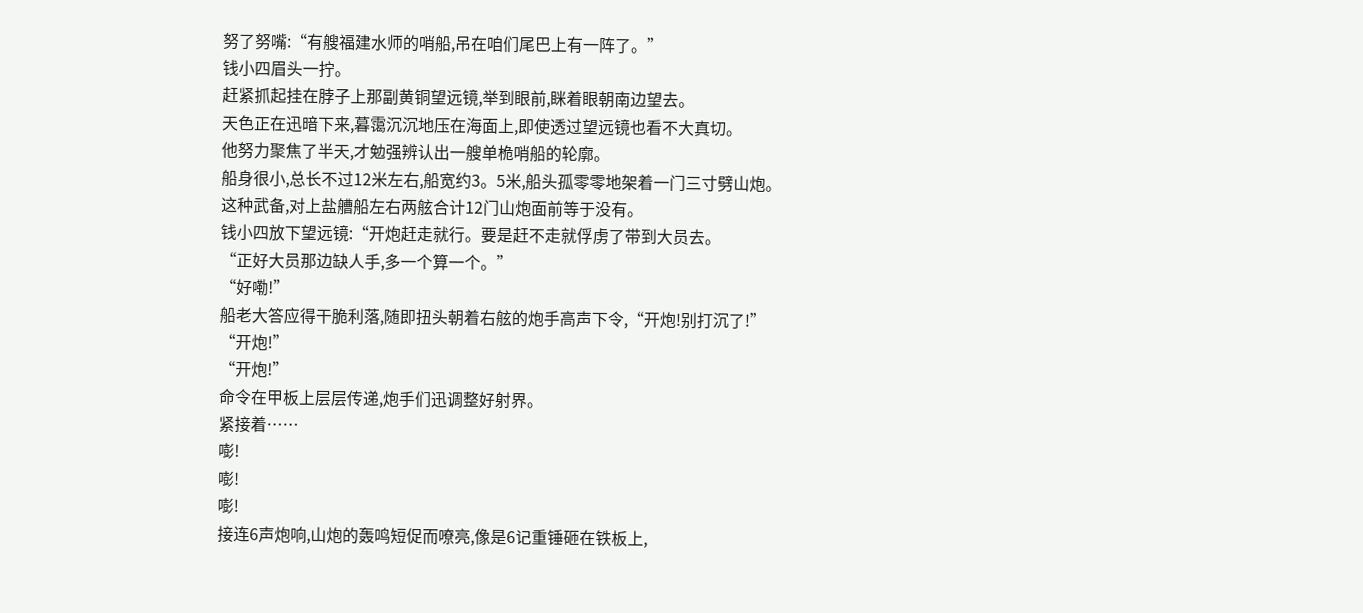努了努嘴:“有艘福建水师的哨船,吊在咱们尾巴上有一阵了。”
钱小四眉头一拧。
赶紧抓起挂在脖子上那副黄铜望远镜,举到眼前,眯着眼朝南边望去。
天色正在迅暗下来,暮霭沉沉地压在海面上,即使透过望远镜也看不大真切。
他努力聚焦了半天,才勉强辨认出一艘单桅哨船的轮廓。
船身很小,总长不过12米左右,船宽约3。5米,船头孤零零地架着一门三寸劈山炮。
这种武备,对上盐艚船左右两舷合计12门山炮面前等于没有。
钱小四放下望远镜:“开炮赶走就行。要是赶不走就俘虏了带到大员去。
“正好大员那边缺人手,多一个算一个。”
“好嘞!”
船老大答应得干脆利落,随即扭头朝着右舷的炮手高声下令,“开炮!别打沉了!”
“开炮!”
“开炮!”
命令在甲板上层层传递,炮手们迅调整好射界。
紧接着……
嘭!
嘭!
嘭!
接连6声炮响,山炮的轰鸣短促而嘹亮,像是6记重锤砸在铁板上,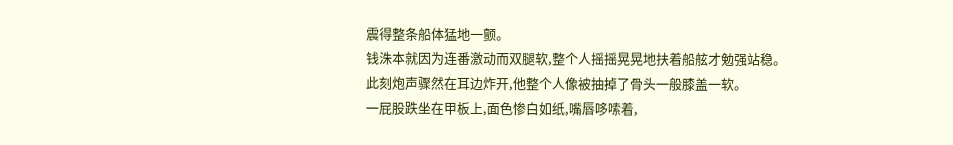震得整条船体猛地一颤。
钱洙本就因为连番激动而双腿软,整个人摇摇晃晃地扶着船舷才勉强站稳。
此刻炮声骤然在耳边炸开,他整个人像被抽掉了骨头一般膝盖一软。
一屁股跌坐在甲板上,面色惨白如纸,嘴唇哆嗦着,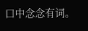口中念念有词。